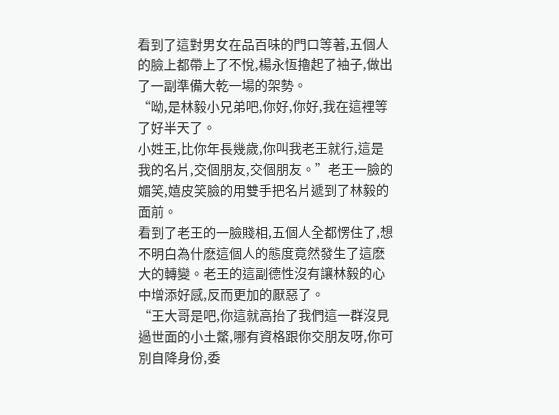看到了這對男女在品百味的門口等著,五個人的臉上都帶上了不悅,楊永恆擼起了袖子,做出了一副準備大乾一場的架勢。
“呦,是林毅小兄弟吧,你好,你好,我在這裡等了好半天了。
小姓王,比你年長幾歲,你叫我老王就行,這是我的名片,交個朋友,交個朋友。”老王一臉的媚笑,嬉皮笑臉的用雙手把名片遞到了林毅的面前。
看到了老王的一臉賤相,五個人全都愣住了,想不明白為什麽這個人的態度竟然發生了這麽大的轉變。老王的這副德性沒有讓林毅的心中增添好感,反而更加的厭惡了。
“王大哥是吧,你這就高抬了我們這一群沒見過世面的小土鱉,哪有資格跟你交朋友呀,你可別自降身份,委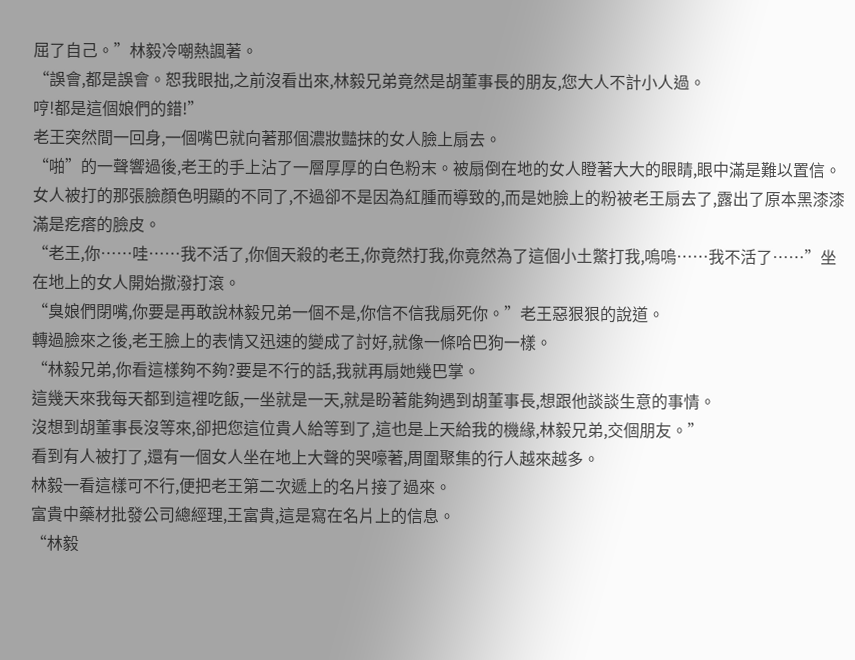屈了自己。”林毅冷嘲熱諷著。
“誤會,都是誤會。恕我眼拙,之前沒看出來,林毅兄弟竟然是胡董事長的朋友,您大人不計小人過。
哼!都是這個娘們的錯!”
老王突然間一回身,一個嘴巴就向著那個濃妝豔抹的女人臉上扇去。
“啪”的一聲響過後,老王的手上沾了一層厚厚的白色粉末。被扇倒在地的女人瞪著大大的眼睛,眼中滿是難以置信。
女人被打的那張臉顏色明顯的不同了,不過卻不是因為紅腫而導致的,而是她臉上的粉被老王扇去了,露出了原本黑漆漆滿是疙瘩的臉皮。
“老王,你……哇……我不活了,你個天殺的老王,你竟然打我,你竟然為了這個小土鱉打我,嗚嗚……我不活了……”坐在地上的女人開始撒潑打滾。
“臭娘們閉嘴,你要是再敢說林毅兄弟一個不是,你信不信我扇死你。”老王惡狠狠的說道。
轉過臉來之後,老王臉上的表情又迅速的變成了討好,就像一條哈巴狗一樣。
“林毅兄弟,你看這樣夠不夠?要是不行的話,我就再扇她幾巴掌。
這幾天來我每天都到這裡吃飯,一坐就是一天,就是盼著能夠遇到胡董事長,想跟他談談生意的事情。
沒想到胡董事長沒等來,卻把您這位貴人給等到了,這也是上天給我的機緣,林毅兄弟,交個朋友。”
看到有人被打了,還有一個女人坐在地上大聲的哭嚎著,周圍聚集的行人越來越多。
林毅一看這樣可不行,便把老王第二次遞上的名片接了過來。
富貴中藥材批發公司總經理,王富貴,這是寫在名片上的信息。
“林毅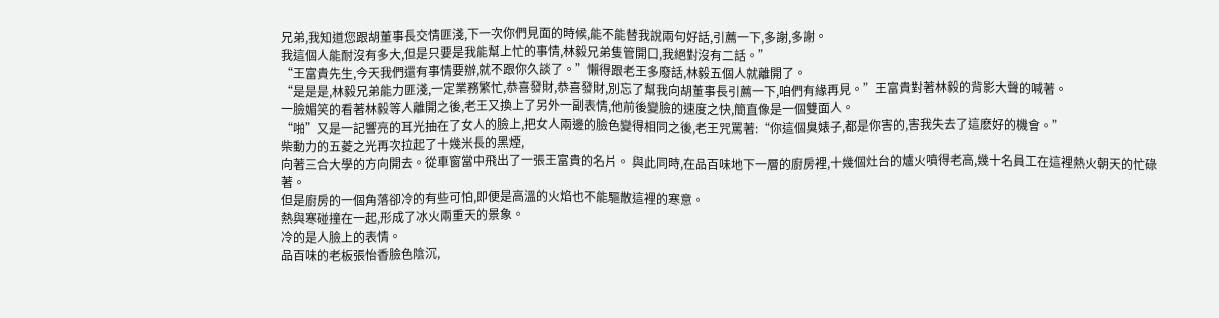兄弟,我知道您跟胡董事長交情匪淺,下一次你們見面的時候,能不能替我說兩句好話,引薦一下,多謝,多謝。
我這個人能耐沒有多大,但是只要是我能幫上忙的事情,林毅兄弟隻管開口,我絕對沒有二話。”
“王富貴先生,今天我們還有事情要辦,就不跟你久談了。”懶得跟老王多廢話,林毅五個人就離開了。
“是是是,林毅兄弟能力匪淺,一定業務繁忙,恭喜發財,恭喜發財,別忘了幫我向胡董事長引薦一下,咱們有緣再見。”王富貴對著林毅的背影大聲的喊著。
一臉媚笑的看著林毅等人離開之後,老王又換上了另外一副表情,他前後變臉的速度之快,簡直像是一個雙面人。
“啪”又是一記響亮的耳光抽在了女人的臉上,把女人兩邊的臉色變得相同之後,老王咒罵著:“你這個臭婊子,都是你害的,害我失去了這麽好的機會。”
柴動力的五菱之光再次拉起了十幾米長的黑煙,
向著三合大學的方向開去。從車窗當中飛出了一張王富貴的名片。 與此同時,在品百味地下一層的廚房裡,十幾個灶台的爐火噴得老高,幾十名員工在這裡熱火朝天的忙碌著。
但是廚房的一個角落卻冷的有些可怕,即便是高溫的火焰也不能驅散這裡的寒意。
熱與寒碰撞在一起,形成了冰火兩重天的景象。
冷的是人臉上的表情。
品百味的老板張怡香臉色陰沉,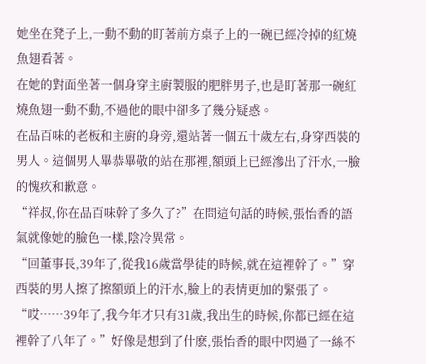她坐在凳子上,一動不動的盯著前方桌子上的一碗已經冷掉的紅燒魚翅看著。
在她的對面坐著一個身穿主廚製服的肥胖男子,也是盯著那一碗紅燒魚翅一動不動,不過他的眼中卻多了幾分疑惑。
在品百味的老板和主廚的身旁,還站著一個五十歲左右,身穿西裝的男人。這個男人畢恭畢敬的站在那裡,額頭上已經滲出了汗水,一臉的愧疚和歉意。
“祥叔,你在品百味幹了多久了?”在問這句話的時候,張怡香的語氣就像她的臉色一樣,陰冷異常。
“回董事長,39年了,從我16歲當學徒的時候,就在這裡幹了。”穿西裝的男人擦了擦額頭上的汗水,臉上的表情更加的緊張了。
“哎……39年了,我今年才只有31歲,我出生的時候,你都已經在這裡幹了八年了。”好像是想到了什麽,張怡香的眼中閃過了一絲不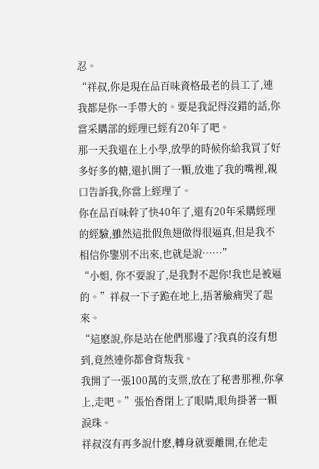忍。
“祥叔,你是現在品百味資格最老的員工了,連我都是你一手帶大的。要是我記得沒錯的話,你當采購部的經理已經有20年了吧。
那一天我還在上小學,放學的時候你給我買了好多好多的糖,還扒開了一顆,放進了我的嘴裡,親口告訴我,你當上經理了。
你在品百味幹了快40年了,還有20年采購經理的經驗,雖然這批假魚翅做得很逼真,但是我不相信你鑒別不出來,也就是說……”
“小姐, 你不要說了,是我對不起你!我也是被逼的。”祥叔一下子跪在地上,捂著臉痛哭了起來。
“這麽說,你是站在他們那邊了?我真的沒有想到,竟然連你都會背叛我。
我開了一張100萬的支票,放在了秘書那裡,你拿上,走吧。”張怡香閉上了眼睛,眼角掛著一顆淚珠。
祥叔沒有再多說什麽,轉身就要離開,在他走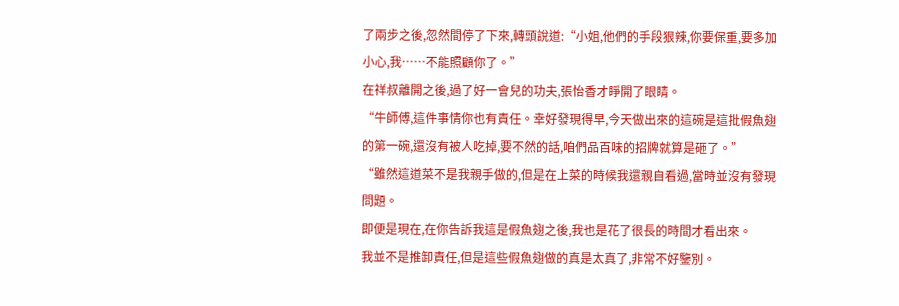了兩步之後,忽然間停了下來,轉頭說道:“小姐,他們的手段狠辣,你要保重,要多加小心,我……不能照顧你了。”
在祥叔離開之後,過了好一會兒的功夫,張怡香才睜開了眼睛。
“牛師傅,這件事情你也有責任。幸好發現得早,今天做出來的這碗是這批假魚翅的第一碗,還沒有被人吃掉,要不然的話,咱們品百味的招牌就算是砸了。”
“雖然這道菜不是我親手做的,但是在上菜的時候我還親自看過,當時並沒有發現問題。
即便是現在,在你告訴我這是假魚翅之後,我也是花了很長的時間才看出來。
我並不是推卸責任,但是這些假魚翅做的真是太真了,非常不好鑒別。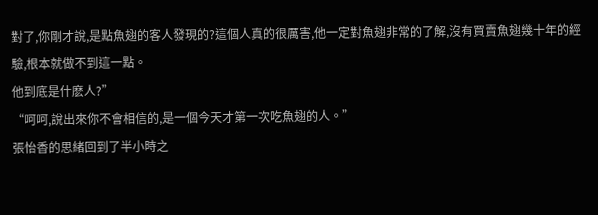對了,你剛才說,是點魚翅的客人發現的?這個人真的很厲害,他一定對魚翅非常的了解,沒有買賣魚翅幾十年的經驗,根本就做不到這一點。
他到底是什麽人?”
“呵呵,說出來你不會相信的,是一個今天才第一次吃魚翅的人。”
張怡香的思緒回到了半小時之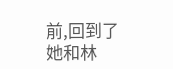前,回到了她和林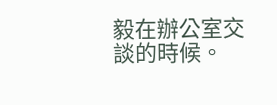毅在辦公室交談的時候。